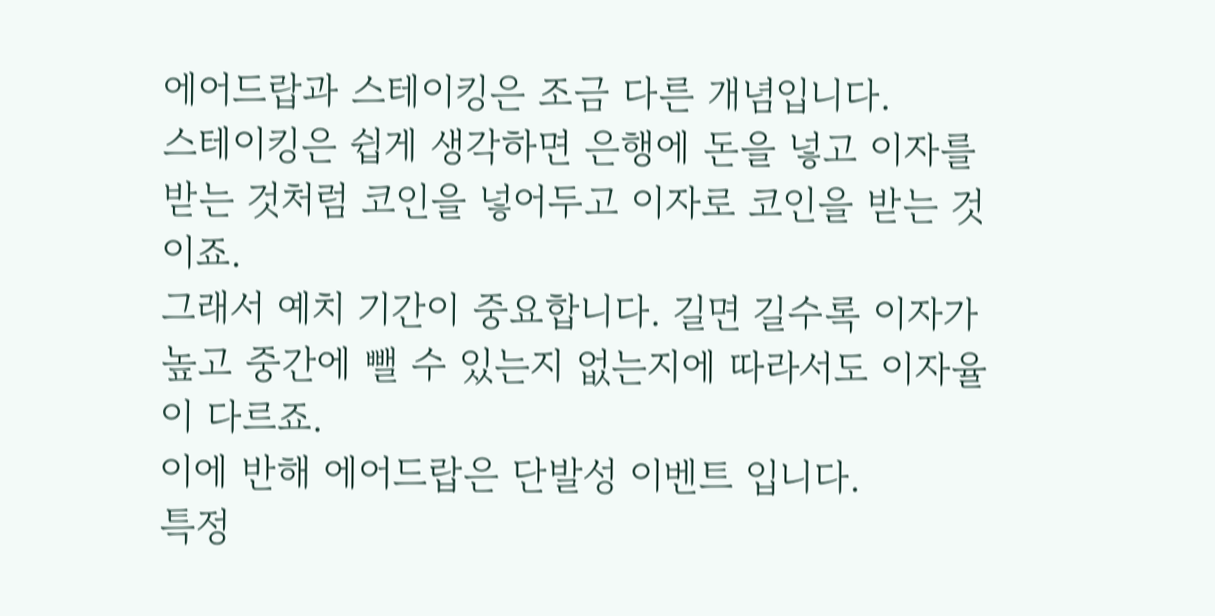에어드랍과 스테이킹은 조금 다른 개념입니다.
스테이킹은 쉽게 생각하면 은행에 돈을 넣고 이자를 받는 것처럼 코인을 넣어두고 이자로 코인을 받는 것이죠.
그래서 예치 기간이 중요합니다. 길면 길수록 이자가 높고 중간에 뺄 수 있는지 없는지에 따라서도 이자율이 다르죠.
이에 반해 에어드랍은 단발성 이벤트 입니다.
특정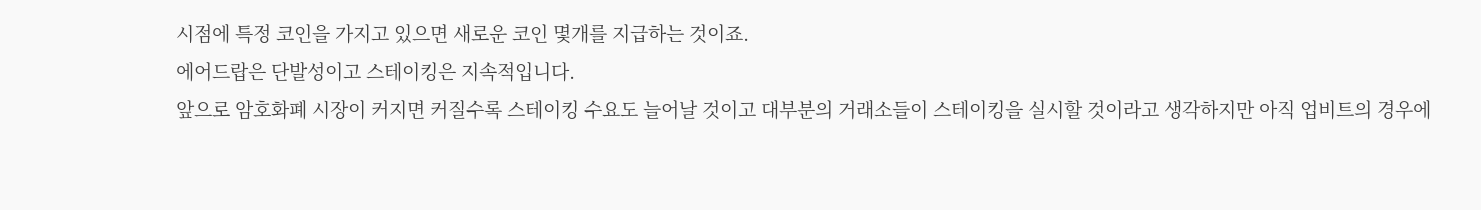시점에 특정 코인을 가지고 있으면 새로운 코인 몇개를 지급하는 것이죠.
에어드랍은 단발성이고 스테이킹은 지속적입니다.
앞으로 암호화폐 시장이 커지면 커질수록 스테이킹 수요도 늘어날 것이고 대부분의 거래소들이 스테이킹을 실시할 것이라고 생각하지만 아직 업비트의 경우에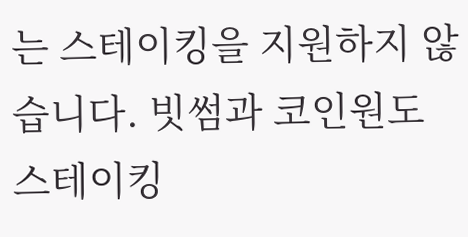는 스테이킹을 지원하지 않습니다. 빗썸과 코인원도 스테이킹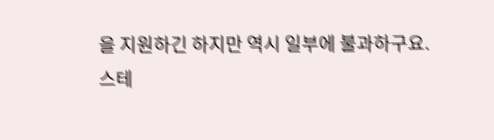을 지원하긴 하지만 역시 일부에 불과하구요.
스테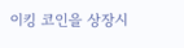이킹 코인을 상장시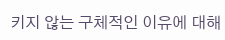키지 않는 구체적인 이유에 대해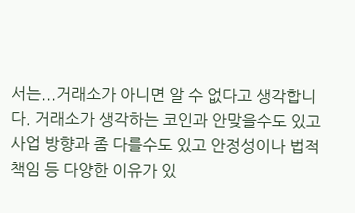서는...거래소가 아니면 알 수 없다고 생각합니다. 거래소가 생각하는 코인과 안맞을수도 있고 사업 방향과 좀 다를수도 있고 안정성이나 법적 책임 등 다양한 이유가 있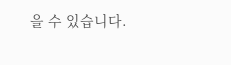을 수 있습니다.